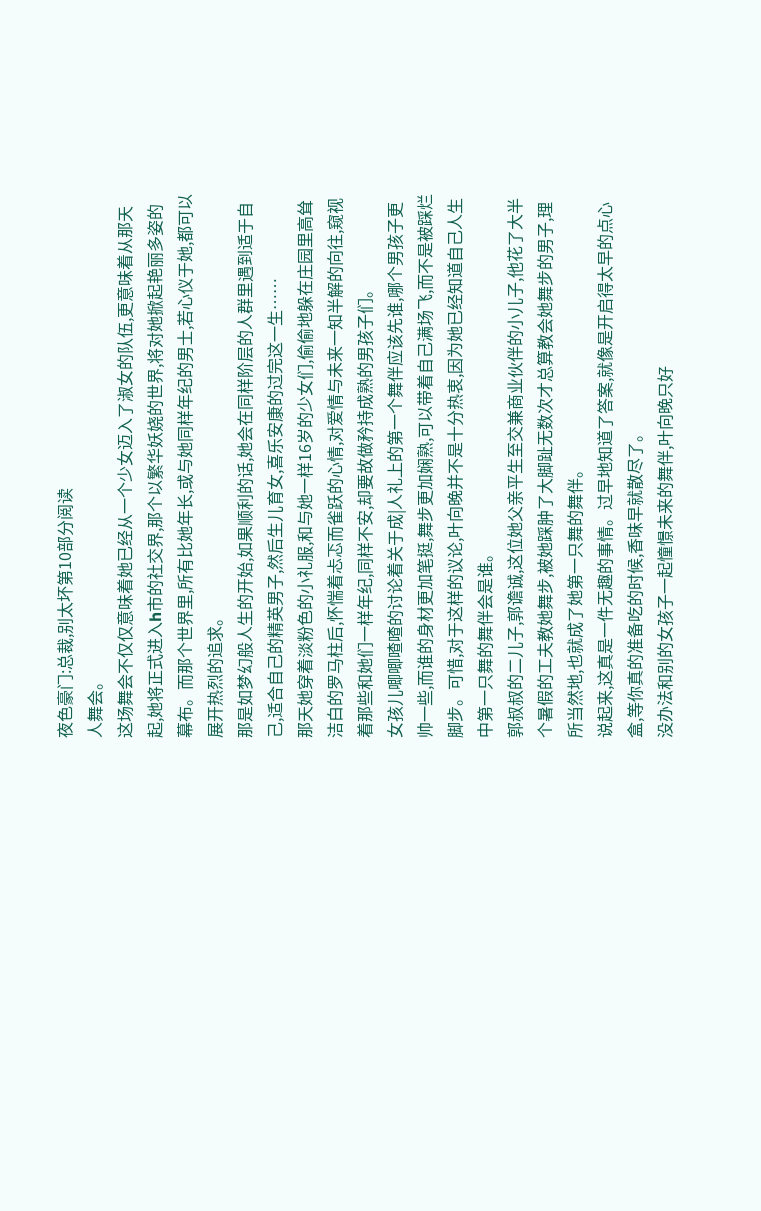夜色豪门:总裁,别太坏第10部分阅读
人舞会。
这场舞会不仅仅意味着她已经从一个少女迈入了淑女的队伍,更意味着从那天起,她将正式进入h市的社交界,那个以繁华妖娆的世界,将对她掀起艳丽多姿的幕布。而那个世界里,所有比她年长,或与她同样年纪的男士,若心仪于她,都可以展开热烈的追求。
那是如梦幻般人生的开始,如果顺利的话,她会在同样阶层的人群里遇到适于自己,适合自己的精英男子,然后生儿育女,喜乐安康的过完这一生……
那天她穿着淡粉色的小礼服,和与她一样16岁的少女们,偷偷地躲在庄园里高耸洁白的罗马柱后,怀惴着忐忑而雀跃的心情,对爱情与未来一知半解的向往,窥视着那些和她们一样年纪,同样不安,却要故做矜持成熟的男孩子们。
女孩儿唧唧喳喳的讨论着关于成|人礼上的第一个舞伴应该先谁,哪个男孩子更帅一些,而谁的身材更加笔挺,舞步更加娴熟,可以带着自己满场飞,而不是被踩烂脚步。可惜,对于这样的议论,叶向晚并不是十分热衷,因为她已经知道自己人生中第一只舞的舞伴会是谁。
郭叔叔的二儿子,郭谵诚,这位她父亲平生至交兼商业伙伴的小儿子,他花了大半个暑假的工夫教她舞步,被她踩肿了大脚趾无数次才总算教会她舞步的男子,理所当然地,也就成了她第一只舞的舞伴。
说起来,这真是一件无趣的事情。过早地知道了答案,就像是开启得太早的点心盒,等你真的准备吃的时候,香味早就散尽了。
没办法和别的女孩子一起憧憬未来的舞伴,叶向晚只好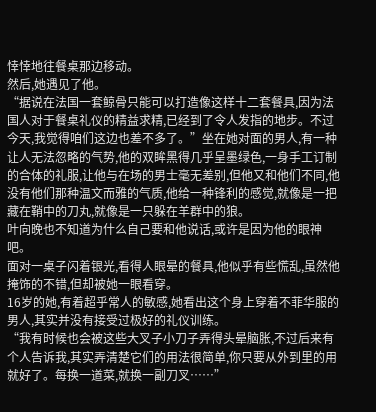悻悻地往餐桌那边移动。
然后,她遇见了他。
“据说在法国一套鲸骨只能可以打造像这样十二套餐具,因为法国人对于餐桌礼仪的精益求精,已经到了令人发指的地步。不过今天,我觉得咱们这边也差不多了。”坐在她对面的男人,有一种让人无法忽略的气势,他的双眸黑得几乎呈墨绿色,一身手工订制的合体的礼服,让他与在场的男士毫无差别,但他又和他们不同,他没有他们那种温文而雅的气质,他给一种锋利的感觉,就像是一把藏在鞘中的刀丸,就像是一只躲在羊群中的狼。
叶向晚也不知道为什么自己要和他说话,或许是因为他的眼神吧。
面对一桌子闪着银光,看得人眼晕的餐具,他似乎有些慌乱,虽然他掩饰的不错,但却被她一眼看穿。
16岁的她,有着超乎常人的敏感,她看出这个身上穿着不菲华服的男人,其实并没有接受过极好的礼仪训练。
“我有时候也会被这些大叉子小刀子弄得头晕脑胀,不过后来有个人告诉我,其实弄清楚它们的用法很简单,你只要从外到里的用就好了。每换一道菜,就换一副刀叉……”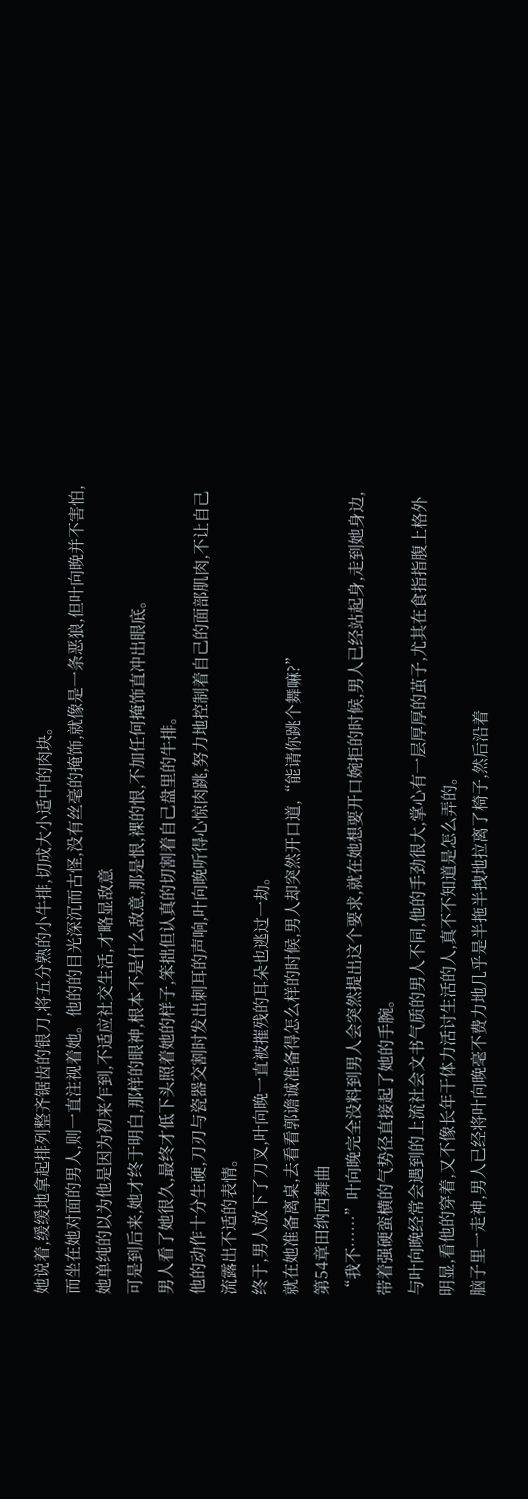她说着,缓缓地拿起排列整齐锯齿的银刀,将五分熟的小牛排,切成大小适中的肉块。
而坐在她对面的男人,则一直注视着她。他的的目光深沉而古怪,没有丝毫的掩饰,就像是一条恶狼,但叶向晚并不害怕,她单纯的以为他是因为初来乍到,不适应社交生活,才略显敌意
可是到后来,她才终于明白,那样的眼神,根本不是什么敌意,那是恨,裸的恨,不加任何掩饰直冲出眼底。
男人看了她很久,最终才低下头照着她的样子,笨拙但认真的切割着自己盘里的牛排。
他的动作十分生硬,刀刃与瓷器交割时发出刺耳的声响,叶向晚听得心惊肉跳,努力地控制着自己的面部肌肉,不让自己流露出不适的表情。
终于,男人放下了刀叉,叶向晚一直被摧残的耳朵也逃过一劫。
就在她准备离桌,去看看郭谵诚准备得怎么样的时候,男人却突然开口道,“能请你跳个舞嘛?”
第54章田纳西舞曲
“我不……”叶向晚完全没料到男人会突然提出这个要求,就在她想要开口婉拒的时候,男人已经站起身,走到她身边,带着强硬蛮横的气势径直接起了她的手腕。
与叶向晚经常会遇到的上流社会文书气质的男人不同,他的手劲很大,掌心有一层厚厚的茧子,尤其在食指指腹上格外明显,看他的穿着,又不像长年干体力活讨生活的人,真不不知道是怎么弄的。
脑子里一走神,男人已经将叶向晚毫不费力地几乎是半拖半拽地拉离了椅子,然后沿着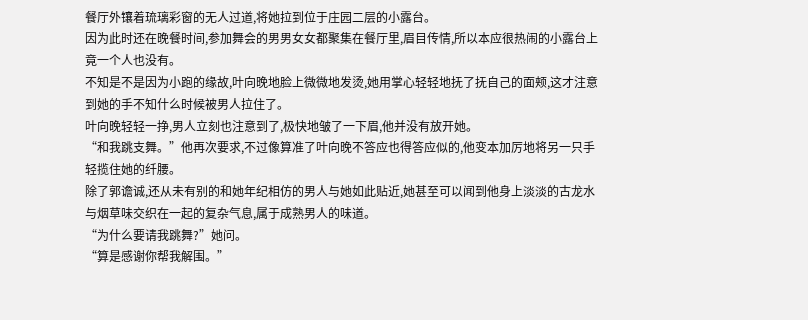餐厅外镶着琉璃彩窗的无人过道,将她拉到位于庄园二层的小露台。
因为此时还在晚餐时间,参加舞会的男男女女都聚集在餐厅里,眉目传情,所以本应很热闹的小露台上竟一个人也没有。
不知是不是因为小跑的缘故,叶向晚地脸上微微地发烫,她用掌心轻轻地抚了抚自己的面颊,这才注意到她的手不知什么时候被男人拉住了。
叶向晚轻轻一挣,男人立刻也注意到了,极快地皱了一下眉,他并没有放开她。
“和我跳支舞。”他再次要求,不过像算准了叶向晚不答应也得答应似的,他变本加厉地将另一只手轻揽住她的纤腰。
除了郭谵诚,还从未有别的和她年纪相仿的男人与她如此贴近,她甚至可以闻到他身上淡淡的古龙水与烟草味交织在一起的复杂气息,属于成熟男人的味道。
“为什么要请我跳舞?”她问。
“算是感谢你帮我解围。”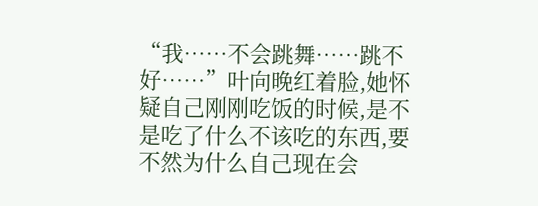“我……不会跳舞……跳不好……”叶向晚红着脸,她怀疑自己刚刚吃饭的时候,是不是吃了什么不该吃的东西,要不然为什么自己现在会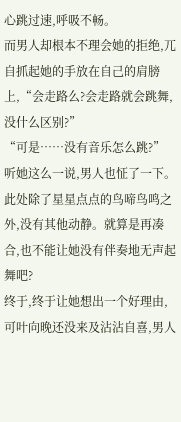心跳过速,呼吸不畅。
而男人却根本不理会她的拒绝,兀自抓起她的手放在自己的肩膀上,“会走路么?会走路就会跳舞,没什么区别?”
“可是……没有音乐怎么跳?”
听她这么一说,男人也怔了一下。此处除了星星点点的鸟啼鸟鸣之外,没有其他动静。就算是再凑合,也不能让她没有伴奏地无声起舞吧?
终于,终于让她想出一个好理由,可叶向晚还没来及沾沾自喜,男人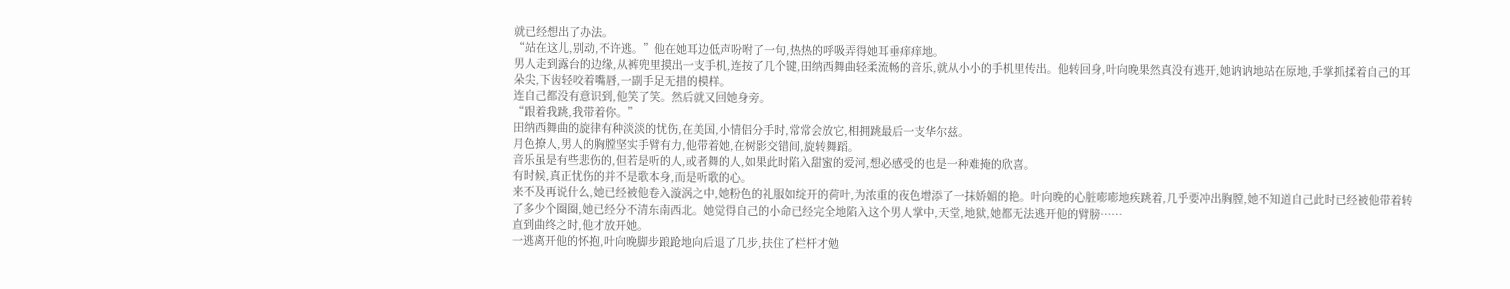就已经想出了办法。
“站在这儿,别动,不许逃。”他在她耳边低声吩咐了一句,热热的呼吸弄得她耳垂痒痒地。
男人走到露台的边缘,从裤兜里摸出一支手机,连按了几个键,田纳西舞曲轻柔流畅的音乐,就从小小的手机里传出。他转回身,叶向晚果然真没有逃开,她讷讷地站在原地,手掌抓揉着自己的耳朵尖,下齿轻咬着嘴唇,一副手足无措的模样。
连自己都没有意识到,他笑了笑。然后就又回她身旁。
“跟着我跳,我带着你。”
田纳西舞曲的旋律有种淡淡的忧伤,在美国,小情侣分手时,常常会放它,相拥跳最后一支华尔兹。
月色撩人,男人的胸膛坚实手臂有力,他带着她,在树影交错间,旋转舞蹈。
音乐虽是有些悲伤的,但若是听的人,或者舞的人,如果此时陷入甜蜜的爱河,想必感受的也是一种难掩的欣喜。
有时候,真正忧伤的并不是歌本身,而是听歌的心。
来不及再说什么,她已经被他卷入漩涡之中,她粉色的礼服如绽开的荷叶,为浓重的夜色增添了一抹娇媚的艳。叶向晚的心脏嘭嘭地疾跳着,几乎要冲出胸膛,她不知道自己此时已经被他带着转了多少个圈圈,她已经分不清东南西北。她觉得自己的小命已经完全地陷入这个男人掌中,天堂,地狱,她都无法逃开他的臂膀……
直到曲终之时,他才放开她。
一逃离开他的怀抱,叶向晚脚步踉跄地向后退了几步,扶住了栏杆才勉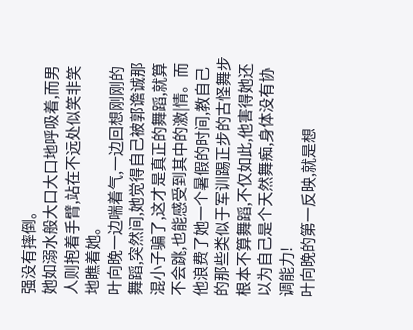强没有摔倒。
她如溺水般大口大口地呼吸着,而男人则抱着手臂,站在不远处似笑非笑地瞧着她。
叶向晚一边喘着气,一边回想刚刚的舞蹈,突然间,她觉得自己被郭谵诚那混小子骗了,这才是真正的舞蹈,就算不会跳,也能感受到其中的激|情。而他浪费了她一个暑假的时间,教自己的那些类似于军训踢正步的古怪舞步根本不算舞蹈,不仅如此,他害得她还以为自己是个天然舞痴,身体没有协调能力!
叶向晚的第一反映,就是想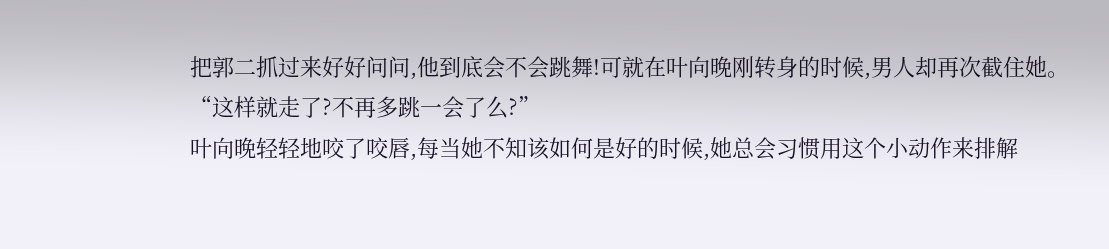把郭二抓过来好好问问,他到底会不会跳舞!可就在叶向晚刚转身的时候,男人却再次截住她。
“这样就走了?不再多跳一会了么?”
叶向晚轻轻地咬了咬唇,每当她不知该如何是好的时候,她总会习惯用这个小动作来排解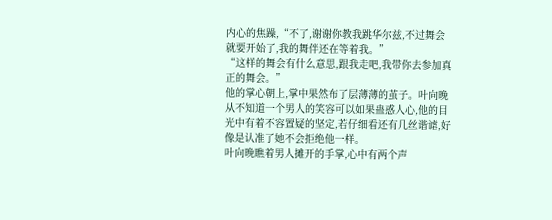内心的焦躁,“不了,谢谢你教我跳华尔兹,不过舞会就要开始了,我的舞伴还在等着我。”
“这样的舞会有什么意思,跟我走吧,我带你去参加真正的舞会。”
他的掌心朝上,掌中果然布了层薄薄的茧子。叶向晚从不知道一个男人的笑容可以如果蛊惑人心,他的目光中有着不容置疑的坚定,若仔细看还有几丝谐谑,好像是认准了她不会拒绝他一样。
叶向晚瞧着男人摊开的手掌,心中有两个声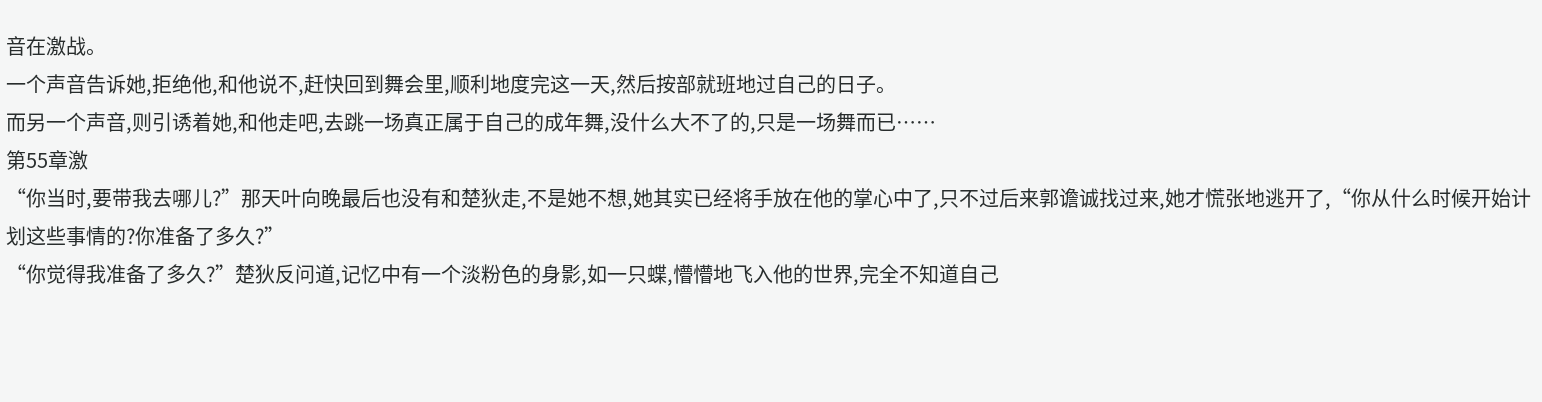音在激战。
一个声音告诉她,拒绝他,和他说不,赶快回到舞会里,顺利地度完这一天,然后按部就班地过自己的日子。
而另一个声音,则引诱着她,和他走吧,去跳一场真正属于自己的成年舞,没什么大不了的,只是一场舞而已……
第55章激
“你当时,要带我去哪儿?”那天叶向晚最后也没有和楚狄走,不是她不想,她其实已经将手放在他的掌心中了,只不过后来郭谵诚找过来,她才慌张地逃开了,“你从什么时候开始计划这些事情的?你准备了多久?”
“你觉得我准备了多久?”楚狄反问道,记忆中有一个淡粉色的身影,如一只蝶,懵懵地飞入他的世界,完全不知道自己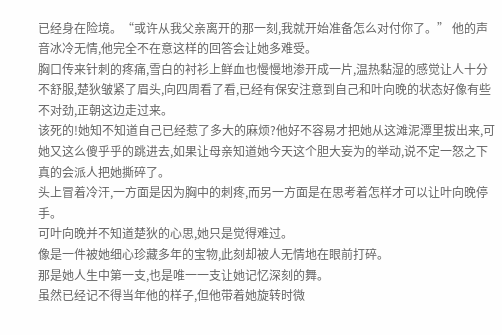已经身在险境。“或许从我父亲离开的那一刻,我就开始准备怎么对付你了。” 他的声音冰冷无情,他完全不在意这样的回答会让她多难受。
胸口传来针刺的疼痛,雪白的衬衫上鲜血也慢慢地渗开成一片,温热黏湿的感觉让人十分不舒服,楚狄皱紧了眉头,向四周看了看,已经有保安注意到自己和叶向晚的状态好像有些不对劲,正朝这边走过来。
该死的!她知不知道自己已经惹了多大的麻烦?他好不容易才把她从这滩泥潭里拔出来,可她又这么傻乎乎的跳进去,如果让母亲知道她今天这个胆大妄为的举动,说不定一怒之下真的会派人把她撕碎了。
头上冒着冷汗,一方面是因为胸中的刺疼,而另一方面是在思考着怎样才可以让叶向晚停手。
可叶向晚并不知道楚狄的心思,她只是觉得难过。
像是一件被她细心珍藏多年的宝物,此刻却被人无情地在眼前打碎。
那是她人生中第一支,也是唯一一支让她记忆深刻的舞。
虽然已经记不得当年他的样子,但他带着她旋转时微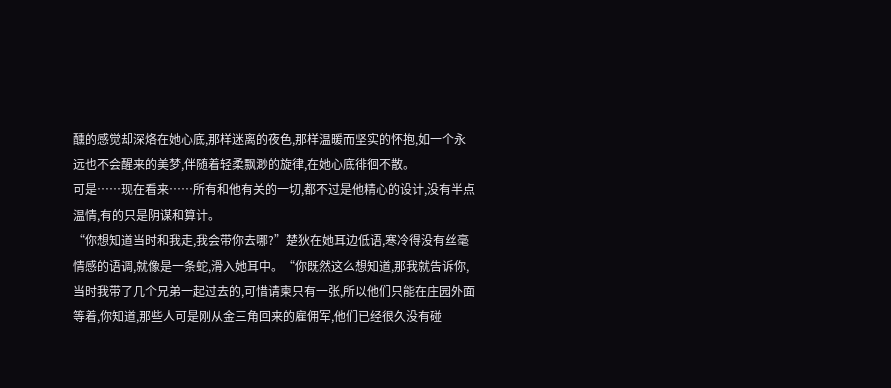醺的感觉却深烙在她心底,那样迷离的夜色,那样温暖而坚实的怀抱,如一个永远也不会醒来的美梦,伴随着轻柔飘渺的旋律,在她心底徘徊不散。
可是……现在看来……所有和他有关的一切,都不过是他精心的设计,没有半点温情,有的只是阴谋和算计。
“你想知道当时和我走,我会带你去哪?”楚狄在她耳边低语,寒冷得没有丝毫情感的语调,就像是一条蛇,滑入她耳中。“你既然这么想知道,那我就告诉你,当时我带了几个兄弟一起过去的,可惜请柬只有一张,所以他们只能在庄园外面等着,你知道,那些人可是刚从金三角回来的雇佣军,他们已经很久没有碰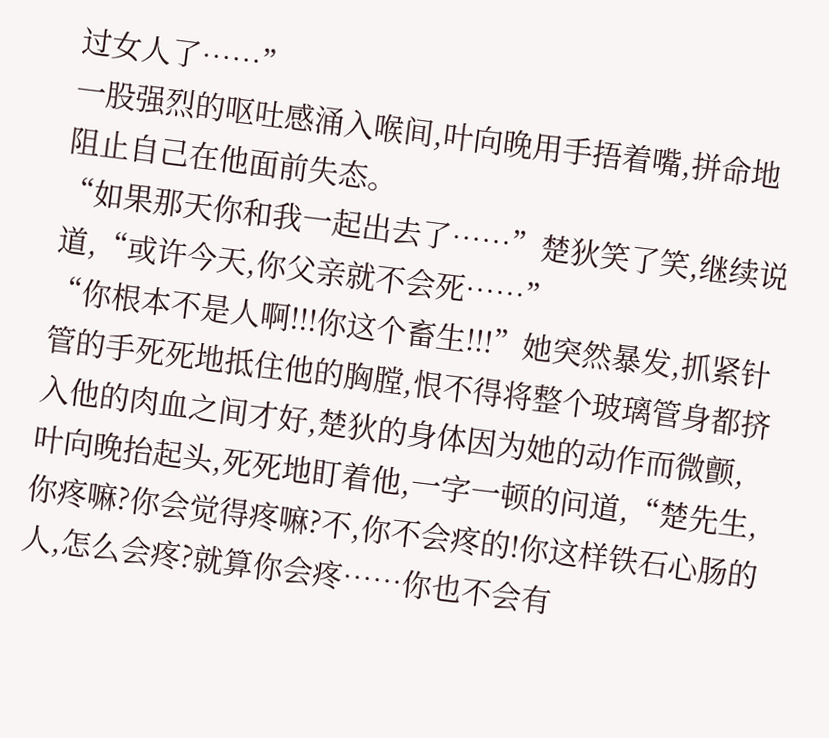过女人了……”
一股强烈的呕吐感涌入喉间,叶向晚用手捂着嘴,拼命地阻止自己在他面前失态。
“如果那天你和我一起出去了……”楚狄笑了笑,继续说道,“或许今天,你父亲就不会死……”
“你根本不是人啊!!!你这个畜生!!!”她突然暴发,抓紧针管的手死死地抵住他的胸膛,恨不得将整个玻璃管身都挤入他的肉血之间才好,楚狄的身体因为她的动作而微颤,叶向晚抬起头,死死地盯着他,一字一顿的问道,“楚先生,你疼嘛?你会觉得疼嘛?不,你不会疼的!你这样铁石心肠的人,怎么会疼?就算你会疼……你也不会有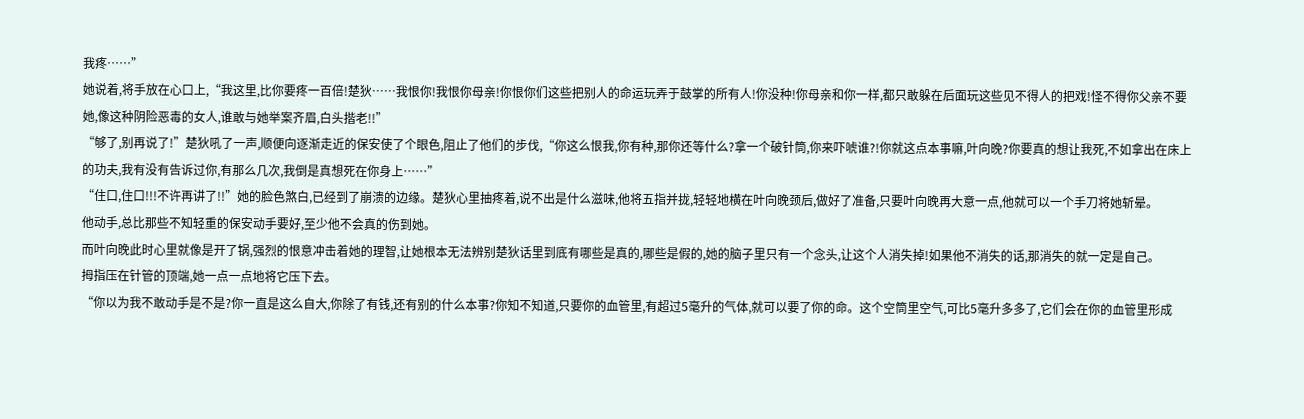我疼……”
她说着,将手放在心口上,“我这里,比你要疼一百倍!楚狄……我恨你!我恨你母亲!你恨你们这些把别人的命运玩弄于鼓掌的所有人!你没种!你母亲和你一样,都只敢躲在后面玩这些见不得人的把戏!怪不得你父亲不要她,像这种阴险恶毒的女人,谁敢与她举案齐眉,白头揩老!!”
“够了,别再说了!”楚狄吼了一声,顺便向逐渐走近的保安使了个眼色,阻止了他们的步伐,“你这么恨我,你有种,那你还等什么?拿一个破针筒,你来吓唬谁?!你就这点本事嘛,叶向晚?你要真的想让我死,不如拿出在床上的功夫,我有没有告诉过你,有那么几次,我倒是真想死在你身上……”
“住口,住口!!!不许再讲了!!”她的脸色煞白,已经到了崩溃的边缘。楚狄心里抽疼着,说不出是什么滋味,他将五指并拢,轻轻地横在叶向晚颈后,做好了准备,只要叶向晚再大意一点,他就可以一个手刀将她斩晕。
他动手,总比那些不知轻重的保安动手要好,至少他不会真的伤到她。
而叶向晚此时心里就像是开了锅,强烈的恨意冲击着她的理智,让她根本无法辨别楚狄话里到底有哪些是真的,哪些是假的,她的脑子里只有一个念头,让这个人消失掉!如果他不消失的话,那消失的就一定是自己。
拇指压在针管的顶端,她一点一点地将它压下去。
“你以为我不敢动手是不是?你一直是这么自大,你除了有钱,还有别的什么本事?你知不知道,只要你的血管里,有超过5毫升的气体,就可以要了你的命。这个空筒里空气,可比5毫升多多了,它们会在你的血管里形成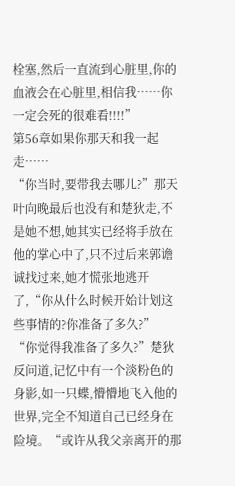栓塞,然后一直流到心脏里,你的血液会在心脏里,相信我……你一定会死的很难看!!!!”
第56章如果你那天和我一起走……
“你当时,要带我去哪儿?”那天叶向晚最后也没有和楚狄走,不是她不想,她其实已经将手放在他的掌心中了,只不过后来郭谵诚找过来,她才慌张地逃开了,“你从什么时候开始计划这些事情的?你准备了多久?”
“你觉得我准备了多久?”楚狄反问道,记忆中有一个淡粉色的身影,如一只蝶,懵懵地飞入他的世界,完全不知道自己已经身在险境。“或许从我父亲离开的那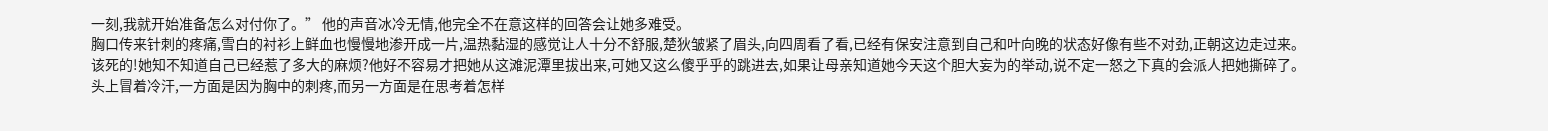一刻,我就开始准备怎么对付你了。” 他的声音冰冷无情,他完全不在意这样的回答会让她多难受。
胸口传来针刺的疼痛,雪白的衬衫上鲜血也慢慢地渗开成一片,温热黏湿的感觉让人十分不舒服,楚狄皱紧了眉头,向四周看了看,已经有保安注意到自己和叶向晚的状态好像有些不对劲,正朝这边走过来。
该死的!她知不知道自己已经惹了多大的麻烦?他好不容易才把她从这滩泥潭里拔出来,可她又这么傻乎乎的跳进去,如果让母亲知道她今天这个胆大妄为的举动,说不定一怒之下真的会派人把她撕碎了。
头上冒着冷汗,一方面是因为胸中的刺疼,而另一方面是在思考着怎样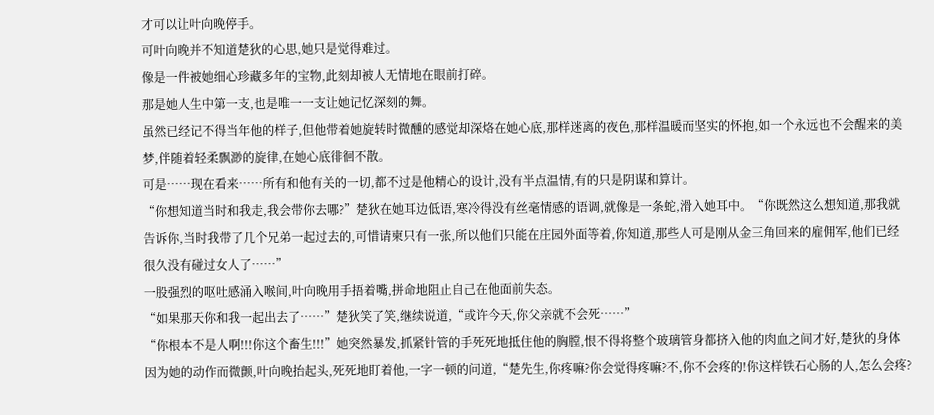才可以让叶向晚停手。
可叶向晚并不知道楚狄的心思,她只是觉得难过。
像是一件被她细心珍藏多年的宝物,此刻却被人无情地在眼前打碎。
那是她人生中第一支,也是唯一一支让她记忆深刻的舞。
虽然已经记不得当年他的样子,但他带着她旋转时微醺的感觉却深烙在她心底,那样迷离的夜色,那样温暖而坚实的怀抱,如一个永远也不会醒来的美梦,伴随着轻柔飘渺的旋律,在她心底徘徊不散。
可是……现在看来……所有和他有关的一切,都不过是他精心的设计,没有半点温情,有的只是阴谋和算计。
“你想知道当时和我走,我会带你去哪?”楚狄在她耳边低语,寒冷得没有丝毫情感的语调,就像是一条蛇,滑入她耳中。“你既然这么想知道,那我就告诉你,当时我带了几个兄弟一起过去的,可惜请柬只有一张,所以他们只能在庄园外面等着,你知道,那些人可是刚从金三角回来的雇佣军,他们已经很久没有碰过女人了……”
一股强烈的呕吐感涌入喉间,叶向晚用手捂着嘴,拼命地阻止自己在他面前失态。
“如果那天你和我一起出去了……”楚狄笑了笑,继续说道,“或许今天,你父亲就不会死……”
“你根本不是人啊!!!你这个畜生!!!”她突然暴发,抓紧针管的手死死地抵住他的胸膛,恨不得将整个玻璃管身都挤入他的肉血之间才好,楚狄的身体因为她的动作而微颤,叶向晚抬起头,死死地盯着他,一字一顿的问道,“楚先生,你疼嘛?你会觉得疼嘛?不,你不会疼的!你这样铁石心肠的人,怎么会疼?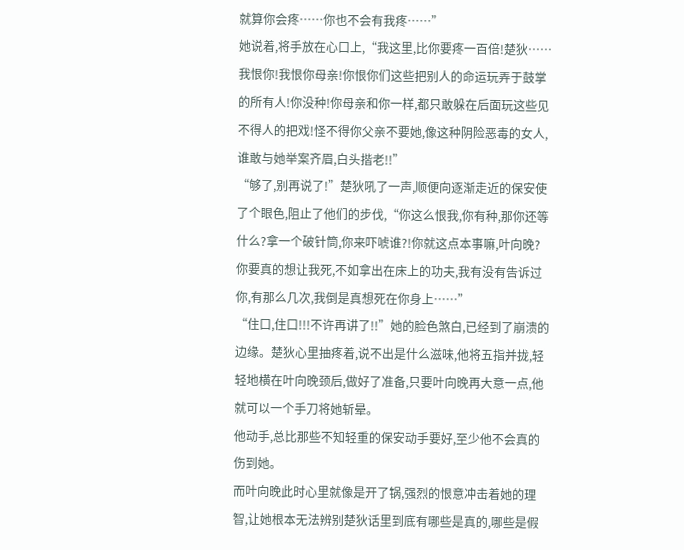就算你会疼……你也不会有我疼……”
她说着,将手放在心口上,“我这里,比你要疼一百倍!楚狄……我恨你!我恨你母亲!你恨你们这些把别人的命运玩弄于鼓掌的所有人!你没种!你母亲和你一样,都只敢躲在后面玩这些见不得人的把戏!怪不得你父亲不要她,像这种阴险恶毒的女人,谁敢与她举案齐眉,白头揩老!!”
“够了,别再说了!”楚狄吼了一声,顺便向逐渐走近的保安使了个眼色,阻止了他们的步伐,“你这么恨我,你有种,那你还等什么?拿一个破针筒,你来吓唬谁?!你就这点本事嘛,叶向晚?你要真的想让我死,不如拿出在床上的功夫,我有没有告诉过你,有那么几次,我倒是真想死在你身上……”
“住口,住口!!!不许再讲了!!”她的脸色煞白,已经到了崩溃的边缘。楚狄心里抽疼着,说不出是什么滋味,他将五指并拢,轻轻地横在叶向晚颈后,做好了准备,只要叶向晚再大意一点,他就可以一个手刀将她斩晕。
他动手,总比那些不知轻重的保安动手要好,至少他不会真的伤到她。
而叶向晚此时心里就像是开了锅,强烈的恨意冲击着她的理智,让她根本无法辨别楚狄话里到底有哪些是真的,哪些是假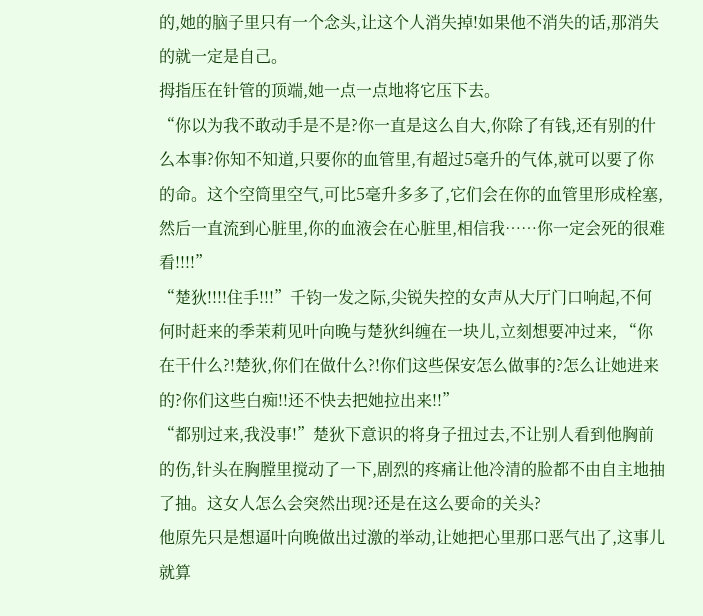的,她的脑子里只有一个念头,让这个人消失掉!如果他不消失的话,那消失的就一定是自己。
拇指压在针管的顶端,她一点一点地将它压下去。
“你以为我不敢动手是不是?你一直是这么自大,你除了有钱,还有别的什么本事?你知不知道,只要你的血管里,有超过5毫升的气体,就可以要了你的命。这个空筒里空气,可比5毫升多多了,它们会在你的血管里形成栓塞,然后一直流到心脏里,你的血液会在心脏里,相信我……你一定会死的很难看!!!!”
“楚狄!!!!住手!!!”千钧一发之际,尖锐失控的女声从大厅门口响起,不何何时赶来的季茉莉见叶向晚与楚狄纠缠在一块儿,立刻想要冲过来, “你在干什么?!楚狄,你们在做什么?!你们这些保安怎么做事的?怎么让她进来的?你们这些白痴!!还不快去把她拉出来!!”
“都别过来,我没事!”楚狄下意识的将身子扭过去,不让别人看到他胸前的伤,针头在胸膛里搅动了一下,剧烈的疼痛让他冷清的脸都不由自主地抽了抽。这女人怎么会突然出现?还是在这么要命的关头?
他原先只是想逼叶向晚做出过激的举动,让她把心里那口恶气出了,这事儿就算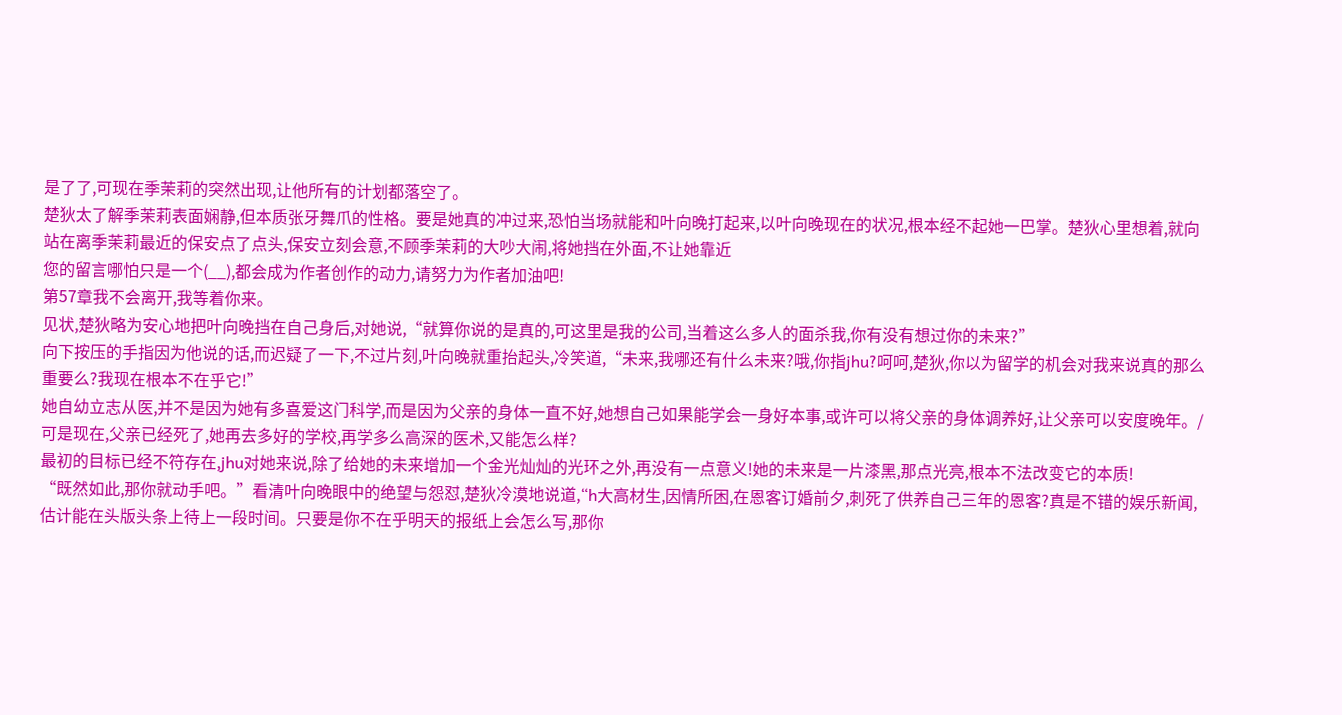是了了,可现在季茉莉的突然出现,让他所有的计划都落空了。
楚狄太了解季茉莉表面娴静,但本质张牙舞爪的性格。要是她真的冲过来,恐怕当场就能和叶向晚打起来,以叶向晚现在的状况,根本经不起她一巴掌。楚狄心里想着,就向站在离季茉莉最近的保安点了点头,保安立刻会意,不顾季茉莉的大吵大闹,将她挡在外面,不让她靠近
您的留言哪怕只是一个(__),都会成为作者创作的动力,请努力为作者加油吧!
第57章我不会离开,我等着你来。
见状,楚狄略为安心地把叶向晚挡在自己身后,对她说,“就算你说的是真的,可这里是我的公司,当着这么多人的面杀我,你有没有想过你的未来?”
向下按压的手指因为他说的话,而迟疑了一下,不过片刻,叶向晚就重抬起头,冷笑道,“未来,我哪还有什么未来?哦,你指jhu?呵呵,楚狄,你以为留学的机会对我来说真的那么重要么?我现在根本不在乎它!”
她自幼立志从医,并不是因为她有多喜爱这门科学,而是因为父亲的身体一直不好,她想自己如果能学会一身好本事,或许可以将父亲的身体调养好,让父亲可以安度晚年。/ 可是现在,父亲已经死了,她再去多好的学校,再学多么高深的医术,又能怎么样?
最初的目标已经不符存在,jhu对她来说,除了给她的未来增加一个金光灿灿的光环之外,再没有一点意义!她的未来是一片漆黑,那点光亮,根本不法改变它的本质!
“既然如此,那你就动手吧。”看清叶向晚眼中的绝望与怨怼,楚狄冷漠地说道,“h大高材生,因情所困,在恩客订婚前夕,刺死了供养自己三年的恩客?真是不错的娱乐新闻,估计能在头版头条上待上一段时间。只要是你不在乎明天的报纸上会怎么写,那你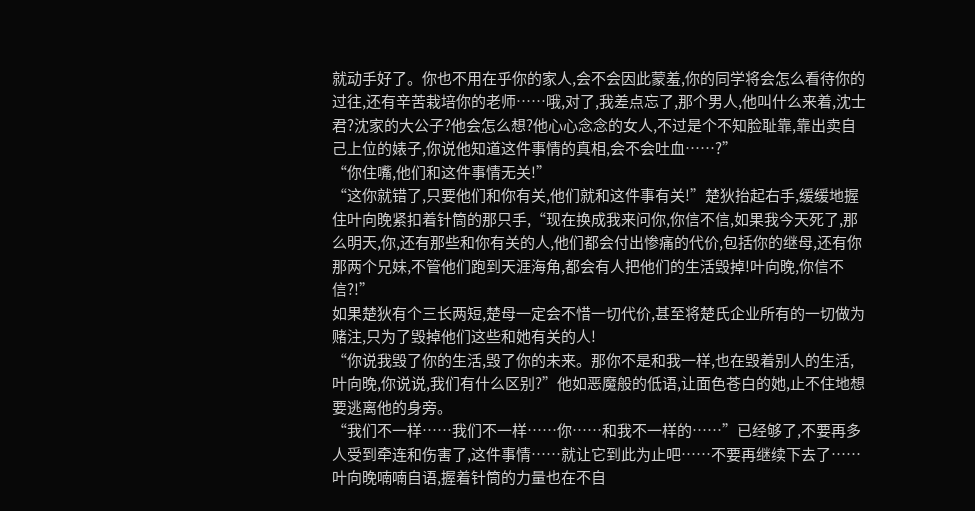就动手好了。你也不用在乎你的家人,会不会因此蒙羞,你的同学将会怎么看待你的过往,还有辛苦栽培你的老师……哦,对了,我差点忘了,那个男人,他叫什么来着,沈士君?沈家的大公子?他会怎么想?他心心念念的女人,不过是个不知脸耻靠,靠出卖自己上位的婊子,你说他知道这件事情的真相,会不会吐血……?”
“你住嘴,他们和这件事情无关!”
“这你就错了,只要他们和你有关,他们就和这件事有关!”楚狄抬起右手,缓缓地握住叶向晚紧扣着针筒的那只手,“现在换成我来问你,你信不信,如果我今天死了,那么明天,你,还有那些和你有关的人,他们都会付出惨痛的代价,包括你的继母,还有你那两个兄妹,不管他们跑到天涯海角,都会有人把他们的生活毁掉!叶向晚,你信不信?!”
如果楚狄有个三长两短,楚母一定会不惜一切代价,甚至将楚氏企业所有的一切做为赌注,只为了毁掉他们这些和她有关的人!
“你说我毁了你的生活,毁了你的未来。那你不是和我一样,也在毁着别人的生活,叶向晚,你说说,我们有什么区别?”他如恶魔般的低语,让面色苍白的她,止不住地想要逃离他的身旁。
“我们不一样……我们不一样……你……和我不一样的……”已经够了,不要再多人受到牵连和伤害了,这件事情……就让它到此为止吧……不要再继续下去了……
叶向晚喃喃自语,握着针筒的力量也在不自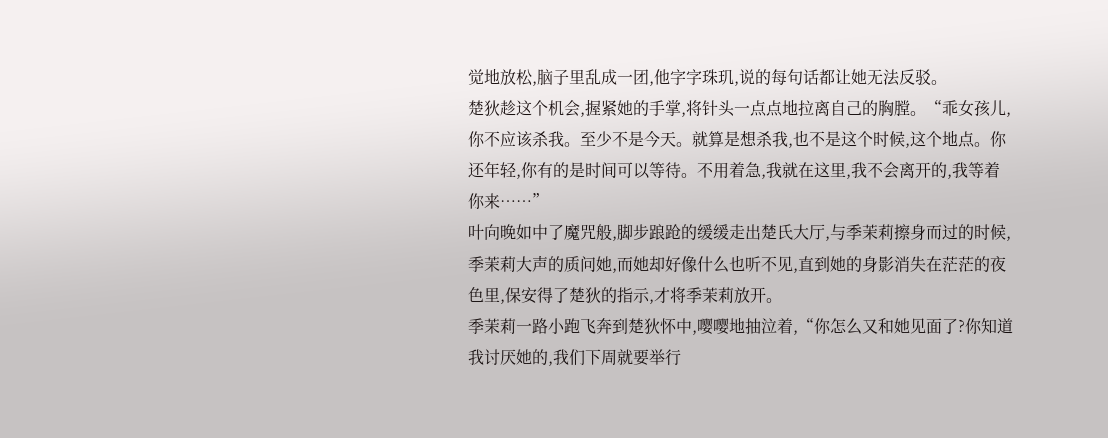觉地放松,脑子里乱成一团,他字字珠玑,说的每句话都让她无法反驳。
楚狄趁这个机会,握紧她的手掌,将针头一点点地拉离自己的胸膛。“乖女孩儿,你不应该杀我。至少不是今天。就算是想杀我,也不是这个时候,这个地点。你还年轻,你有的是时间可以等待。不用着急,我就在这里,我不会离开的,我等着你来……”
叶向晚如中了魔咒般,脚步踉跄的缓缓走出楚氏大厅,与季茉莉擦身而过的时候,季茉莉大声的质问她,而她却好像什么也听不见,直到她的身影消失在茫茫的夜色里,保安得了楚狄的指示,才将季茉莉放开。
季茉莉一路小跑飞奔到楚狄怀中,嘤嘤地抽泣着,“你怎么又和她见面了?你知道我讨厌她的,我们下周就要举行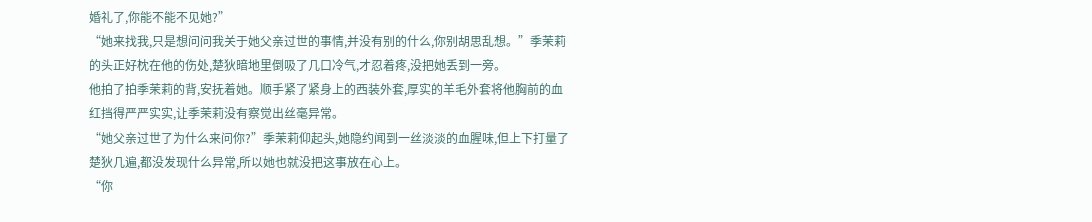婚礼了,你能不能不见她?”
“她来找我,只是想问问我关于她父亲过世的事情,并没有别的什么,你别胡思乱想。”季茉莉的头正好枕在他的伤处,楚狄暗地里倒吸了几口冷气,才忍着疼,没把她丢到一旁。
他拍了拍季茉莉的背,安抚着她。顺手紧了紧身上的西装外套,厚实的羊毛外套将他胸前的血红挡得严严实实,让季茉莉没有察觉出丝毫异常。
“她父亲过世了为什么来问你?”季茉莉仰起头,她隐约闻到一丝淡淡的血腥味,但上下打量了楚狄几遍,都没发现什么异常,所以她也就没把这事放在心上。
“你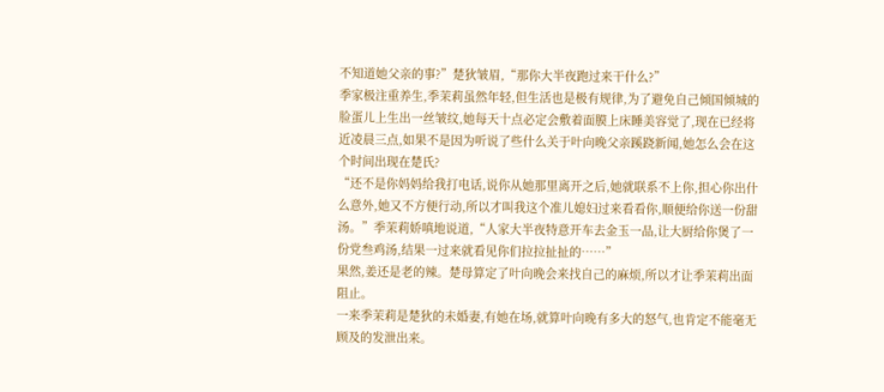不知道她父亲的事?”楚狄皱眉,“那你大半夜跑过来干什么?”
季家极注重养生,季茉莉虽然年轻,但生活也是极有规律,为了避免自己倾国倾城的脸蛋儿上生出一丝皱纹,她每天十点必定会敷着面膜上床睡美容觉了,现在已经将近凌晨三点,如果不是因为听说了些什么关于叶向晚父亲蹊跷新闻,她怎么会在这个时间出现在楚氏?
“还不是你妈妈给我打电话,说你从她那里离开之后,她就联系不上你,担心你出什么意外,她又不方便行动,所以才叫我这个准儿媳妇过来看看你,顺便给你送一份甜汤。”季茉莉娇嗔地说道,“人家大半夜特意开车去金玉一品,让大厨给你煲了一份党叁鸡汤,结果一过来就看见你们拉拉扯扯的……”
果然,姜还是老的辣。楚母算定了叶向晚会来找自己的麻烦,所以才让季茉莉出面阻止。
一来季茉莉是楚狄的未婚妻,有她在场,就算叶向晚有多大的怒气,也肯定不能毫无顾及的发泄出来。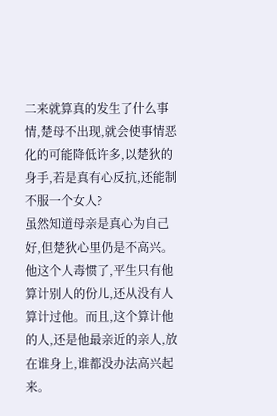二来就算真的发生了什么事情,楚母不出现,就会使事情恶化的可能降低许多,以楚狄的身手,若是真有心反抗,还能制不服一个女人?
虽然知道母亲是真心为自己好,但楚狄心里仍是不高兴。他这个人毒惯了,平生只有他算计别人的份儿,还从没有人算计过他。而且,这个算计他的人,还是他最亲近的亲人,放在谁身上,谁都没办法高兴起来。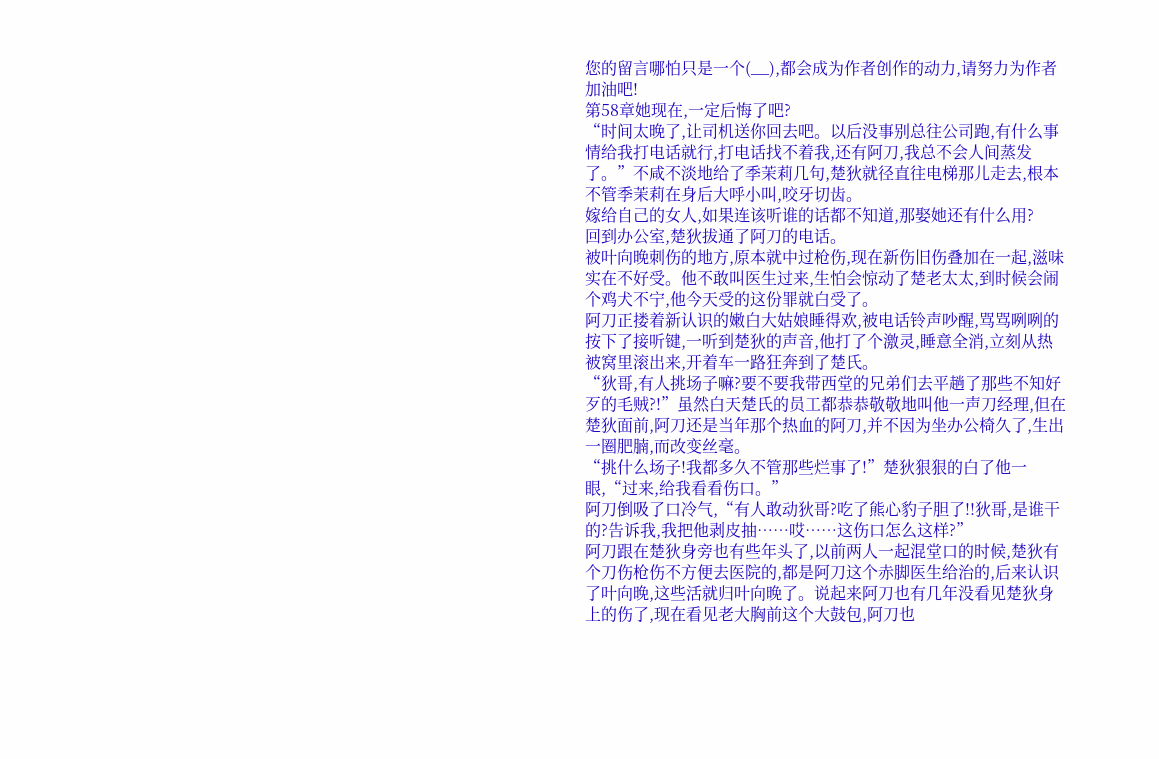您的留言哪怕只是一个(__),都会成为作者创作的动力,请努力为作者加油吧!
第58章她现在,一定后悔了吧?
“时间太晚了,让司机送你回去吧。以后没事别总往公司跑,有什么事情给我打电话就行,打电话找不着我,还有阿刀,我总不会人间蒸发了。”不咸不淡地给了季茉莉几句,楚狄就径直往电梯那儿走去,根本不管季茉莉在身后大呼小叫,咬牙切齿。
嫁给自己的女人,如果连该听谁的话都不知道,那娶她还有什么用?
回到办公室,楚狄拔通了阿刀的电话。
被叶向晚刺伤的地方,原本就中过枪伤,现在新伤旧伤叠加在一起,滋味实在不好受。他不敢叫医生过来,生怕会惊动了楚老太太,到时候会闹个鸡犬不宁,他今天受的这份罪就白受了。
阿刀正搂着新认识的嫩白大姑娘睡得欢,被电话铃声吵醒,骂骂咧咧的按下了接听键,一听到楚狄的声音,他打了个激灵,睡意全消,立刻从热被窝里滚出来,开着车一路狂奔到了楚氏。
“狄哥,有人挑场子嘛?要不要我带西堂的兄弟们去平趟了那些不知好歹的毛贼?!”虽然白天楚氏的员工都恭恭敬敬地叫他一声刀经理,但在楚狄面前,阿刀还是当年那个热血的阿刀,并不因为坐办公椅久了,生出一圈肥腩,而改变丝毫。
“挑什么场子!我都多久不管那些烂事了!”楚狄狠狠的白了他一眼,“过来,给我看看伤口。”
阿刀倒吸了口冷气,“有人敢动狄哥?吃了熊心豹子胆了!!狄哥,是谁干的?告诉我,我把他剥皮抽……哎……这伤口怎么这样?”
阿刀跟在楚狄身旁也有些年头了,以前两人一起混堂口的时候,楚狄有个刀伤枪伤不方便去医院的,都是阿刀这个赤脚医生给治的,后来认识了叶向晚,这些活就归叶向晚了。说起来阿刀也有几年没看见楚狄身上的伤了,现在看见老大胸前这个大鼓包,阿刀也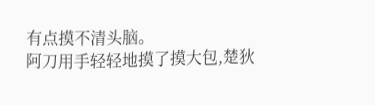有点摸不清头脑。
阿刀用手轻轻地摸了摸大包,楚狄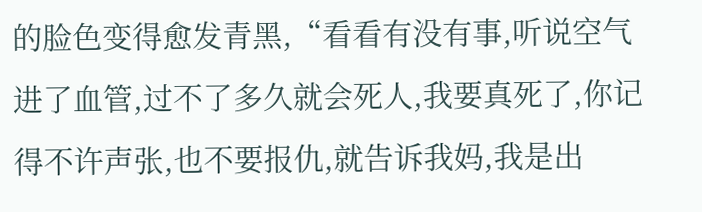的脸色变得愈发青黑,“看看有没有事,听说空气进了血管,过不了多久就会死人,我要真死了,你记得不许声张,也不要报仇,就告诉我妈,我是出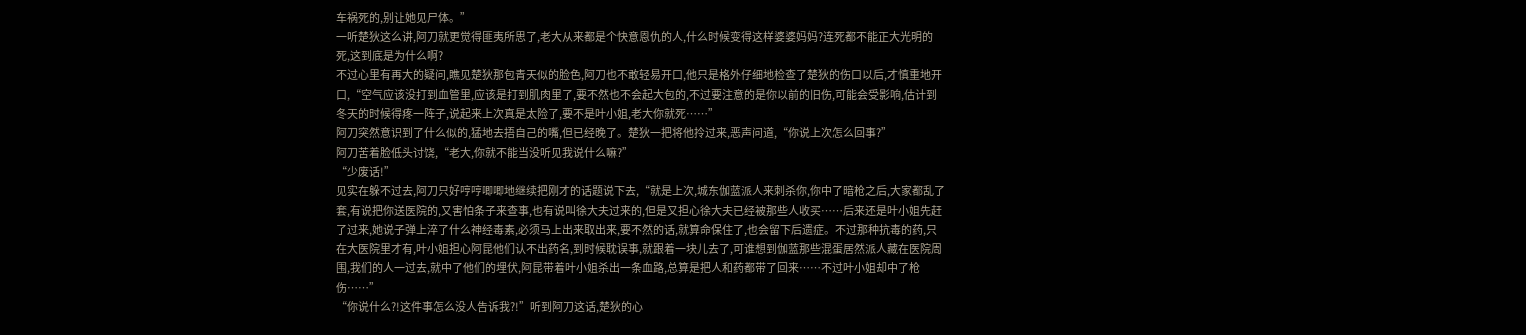车祸死的,别让她见尸体。”
一听楚狄这么讲,阿刀就更觉得匪夷所思了,老大从来都是个快意恩仇的人,什么时候变得这样婆婆妈妈?连死都不能正大光明的死,这到底是为什么啊?
不过心里有再大的疑问,瞧见楚狄那包青天似的脸色,阿刀也不敢轻易开口,他只是格外仔细地检查了楚狄的伤口以后,才慎重地开口,“空气应该没打到血管里,应该是打到肌肉里了,要不然也不会起大包的,不过要注意的是你以前的旧伤,可能会受影响,估计到冬天的时候得疼一阵子,说起来上次真是太险了,要不是叶小姐,老大你就死……”
阿刀突然意识到了什么似的,猛地去捂自己的嘴,但已经晚了。楚狄一把将他拎过来,恶声问道,“你说上次怎么回事?”
阿刀苦着脸低头讨饶,“老大,你就不能当没听见我说什么嘛?”
“少废话!”
见实在躲不过去,阿刀只好哼哼唧唧地继续把刚才的话题说下去,“就是上次,城东伽蓝派人来刺杀你,你中了暗枪之后,大家都乱了套,有说把你送医院的,又害怕条子来查事,也有说叫徐大夫过来的,但是又担心徐大夫已经被那些人收买……后来还是叶小姐先赶了过来,她说子弹上淬了什么神经毒素,必须马上出来取出来,要不然的话,就算命保住了,也会留下后遗症。不过那种抗毒的药,只在大医院里才有,叶小姐担心阿昆他们认不出药名,到时候耽误事,就跟着一块儿去了,可谁想到伽蓝那些混蛋居然派人藏在医院周围,我们的人一过去,就中了他们的埋伏,阿昆带着叶小姐杀出一条血路,总算是把人和药都带了回来……不过叶小姐却中了枪伤……”
“你说什么?!这件事怎么没人告诉我?!”听到阿刀这话,楚狄的心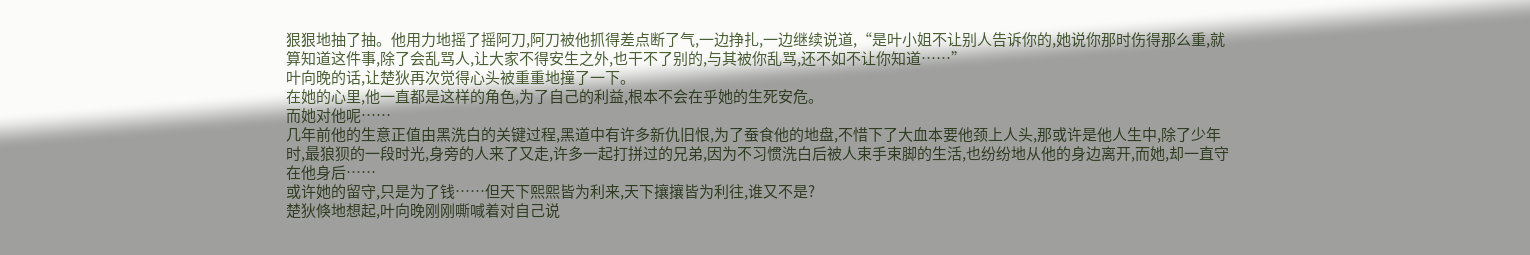狠狠地抽了抽。他用力地摇了摇阿刀,阿刀被他抓得差点断了气,一边挣扎,一边继续说道,“是叶小姐不让别人告诉你的,她说你那时伤得那么重,就算知道这件事,除了会乱骂人,让大家不得安生之外,也干不了别的,与其被你乱骂,还不如不让你知道……”
叶向晚的话,让楚狄再次觉得心头被重重地撞了一下。
在她的心里,他一直都是这样的角色,为了自己的利益,根本不会在乎她的生死安危。
而她对他呢……
几年前他的生意正值由黑洗白的关键过程,黑道中有许多新仇旧恨,为了蚕食他的地盘,不惜下了大血本要他颈上人头,那或许是他人生中,除了少年时,最狼狈的一段时光,身旁的人来了又走,许多一起打拼过的兄弟,因为不习惯洗白后被人束手束脚的生活,也纷纷地从他的身边离开,而她,却一直守在他身后……
或许她的留守,只是为了钱……但天下熙熙皆为利来,天下攘攘皆为利往,谁又不是?
楚狄倏地想起,叶向晚刚刚嘶喊着对自己说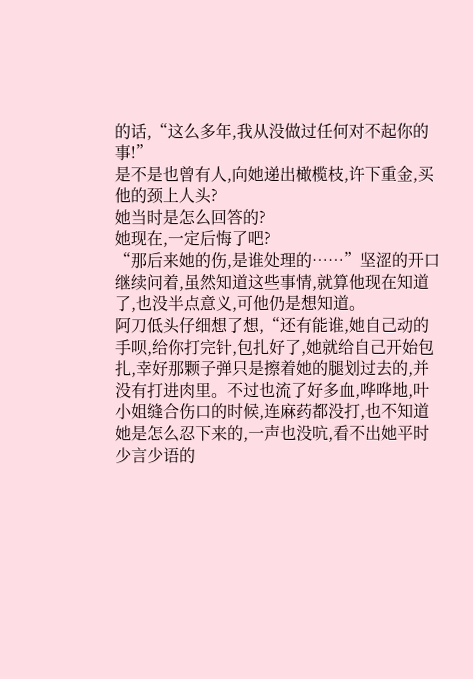的话,“这么多年,我从没做过任何对不起你的事!”
是不是也曾有人,向她递出橄榄枝,许下重金,买他的颈上人头?
她当时是怎么回答的?
她现在,一定后悔了吧?
“那后来她的伤,是谁处理的……”坚涩的开口继续问着,虽然知道这些事情,就算他现在知道了,也没半点意义,可他仍是想知道。
阿刀低头仔细想了想,“还有能谁,她自己动的手呗,给你打完针,包扎好了,她就给自己开始包扎,幸好那颗子弹只是擦着她的腿划过去的,并没有打进肉里。不过也流了好多血,哗哗地,叶小姐缝合伤口的时候,连麻药都没打,也不知道她是怎么忍下来的,一声也没吭,看不出她平时少言少语的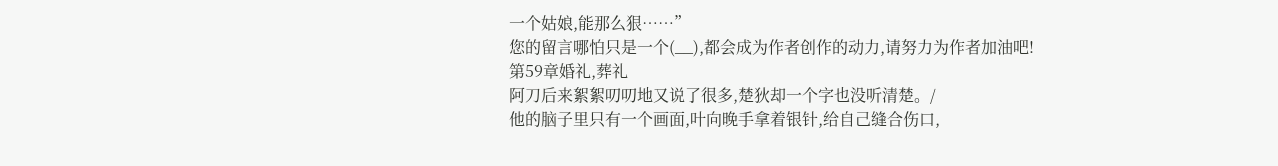一个姑娘,能那么狠……”
您的留言哪怕只是一个(__),都会成为作者创作的动力,请努力为作者加油吧!
第59章婚礼,葬礼
阿刀后来絮絮叨叨地又说了很多,楚狄却一个字也没听清楚。/
他的脑子里只有一个画面,叶向晚手拿着银针,给自己缝合伤口,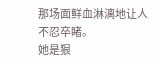那场面鲜血淋漓地让人不忍卒睹。
她是狠